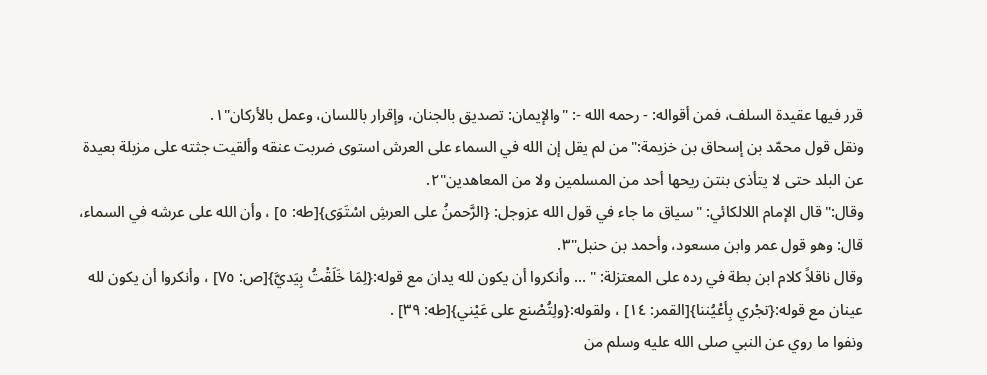قرر فيها عقيدة السلف، فمن أقواله: - رحمه الله -: "والإيمان: تصديق بالجنان، وإقرار باللسان، وعمل بالأركان"١.
ونقل قول محمّد بن إسحاق بن خزيمة:"من لم يقل إن الله في السماء على العرش استوى ضربت عنقه وألقيت جثته على مزبلة بعيدة عن البلد حتى لا يتأذى بنتن ريحها أحد من المسلمين ولا من المعاهدين"٢.
وقال:"قال الإمام اللالكائي: "سياق ما جاء في قول الله عزوجل: {الرَّحمنُ على العرشِ اسْتَوَى}[طه: ٥] ، وأن الله على عرشه في السماء، قال: وهو قول عمر وابن مسعود، وأحمد بن حنبل"٣.
وقال ناقلاً كلام ابن بطة في رده على المعتزلة: " ... وأنكروا أن يكون لله يدان مع قوله:{لِمَا خَلَقْتُ بِيَديَّ}[ص: ٧٥] ، وأنكروا أن يكون لله عينان مع قوله:{تجْري بِأعْيُننا}[القمر: ١٤] ، ولقوله:{ولِتُصْنع على عَيْني}[طه: ٣٩] .
ونفوا ما روي عن النبي صلى الله عليه وسلم من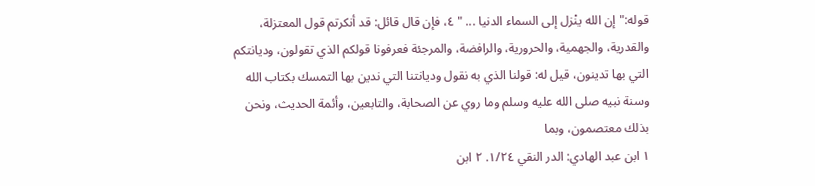قوله:"إن الله ينْزل إلى السماء الدنيا ... " ٤، فإن قال قائل: قد أنكرتم قول المعتزلة، والقدرية، والجهمية، والحرورية، والرافضة، والمرجئة فعرفونا قولكم الذي تقولون، وديانتكم التي بها تدينون، قيل له: قولنا الذي به نقول وديانتنا التي ندين بها التمسك بكتاب الله وسنة نبيه صلى الله عليه وسلم وما روي عن الصحابة، والتابعين، وأئمة الحديث، ونحن بذلك معتصمون، وبما
١ ابن عبد الهادي: الدر النقي ١/٢٤. ٢ ابن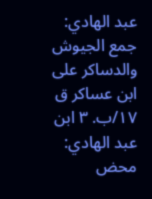عبد الهادي: جمع الجيوش والدساكر على ابن عساكر ق ١٧/ب. ٣ ابن عبد الهادي: محض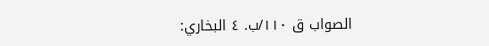الصواب ق ١١٠/ب. ٤ البخاري: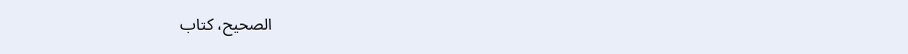الصحيح، كتاب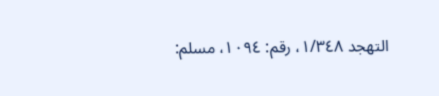التهجد ١/٣٤٨، رقم: ١٠٩٤، مسلم: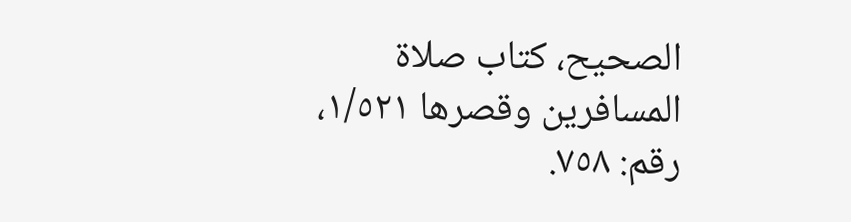الصحيح، كتاب صلاة المسافرين وقصرها ١/٥٢١، رقم: ٧٥٨.